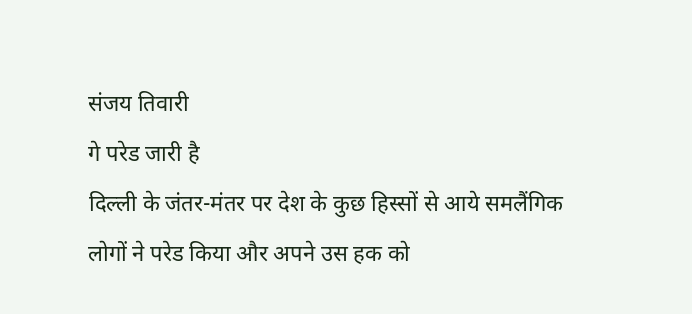संजय तिवारी
गे परेड जारी है
दिल्ली के जंतर-मंतर पर देश के कुछ हिस्सों से आये समलैंगिक लोगों ने परेड किया और अपने उस हक को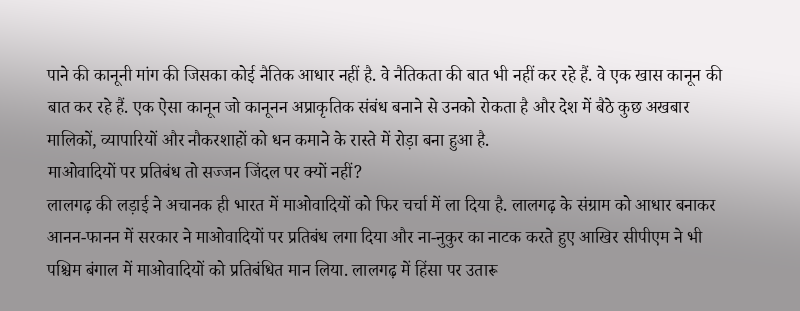पाने की कानूनी मांग की जिसका कोई नैतिक आधार नहीं है. वे नैतिकता की बात भी नहीं कर रहे हैं. वे एक खास कानून की बात कर रहे हैं. एक ऐसा कानून जो कानूनन अप्राकृतिक संबंध बनाने से उनको रोकता है और देश में बैठे कुछ अखबार मालिकों, व्यापारियों और नौकरशाहों को धन कमाने के रास्ते में रोड़ा बना हुआ है.
माओवादियों पर प्रतिबंध तो सज्जन जिंदल पर क्यों नहीं?
लालगढ़ की लड़ाई ने अचानक ही भारत में माओवादियों को फिर चर्चा में ला दिया है. लालगढ़ के संग्राम को आधार बनाकर आनन-फानन में सरकार ने माओवादियों पर प्रतिबंध लगा दिया और ना-नुकुर का नाटक करते हुए आखिर सीपीएम ने भी पश्चिम बंगाल में माओवादियों को प्रतिबंधित मान लिया. लालगढ़ में हिंसा पर उतारू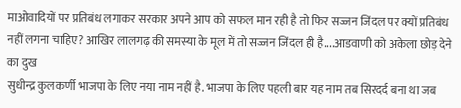माओवादियों पर प्रतिबंध लगाकर सरकार अपने आप को सफल मान रही है तो फिर सज्जन जिंदल पर क्यों प्रतिबंध नहीं लगना चाहिए? आखिर लालगढ़ की समस्या के मूल में तो सज्जन जिंदल ही है....आडवाणी को अकेला छोड़ देने का दुख
सुधीन्द्र कुलकर्णी भाजपा के लिए नया नाम नहीं है. भाजपा के लिए पहली बार यह नाम तब सिरदर्द बना था जब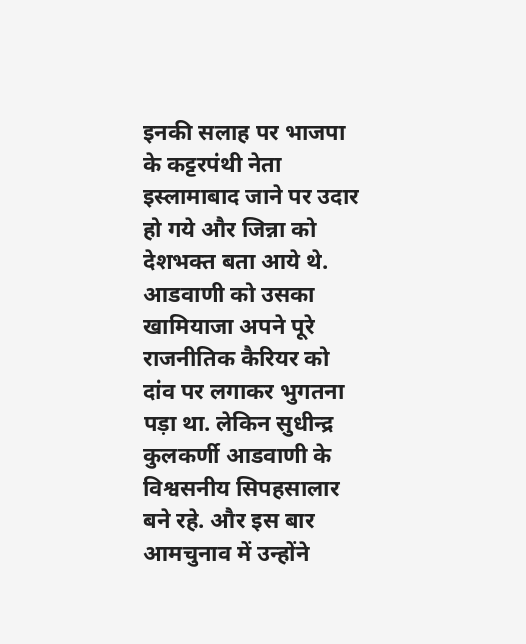इनकी सलाह पर भाजपा के कट्टरपंथी नेता इस्लामाबाद जाने पर उदार हो गये और जिन्ना को देशभक्त बता आये थे. आडवाणी को उसका खामियाजा अपने पूरे राजनीतिक कैरियर को दांव पर लगाकर भुगतना पड़ा था. लेकिन सुधीन्द्र कुलकर्णी आडवाणी के विश्वसनीय सिपहसालार बने रहे. और इस बार आमचुनाव में उन्होंने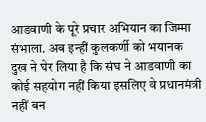आडवाणी के पूरे प्रचार अभियान का जिम्मा संभाला. अब इन्हीं कुलकर्णी को भयानक दुख ने घेर लिया है कि संघ ने आडवाणी का कोई सहयोग नहीं किया इसलिए वे प्रधानमंत्री नहीं बन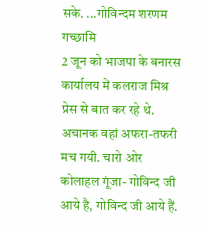सके. ...गोविन्दम शरणम गच्छामि
2 जून को भाजपा के बनारस कार्यालय में कलराज मिश्र प्रेस से बात कर रहे थे. अचानक वहां अफरा-तफरी मच गयी. चारो ओर कोलाहल गूंजा- गोविन्द जी आये है, गोविन्द जी आये हैं.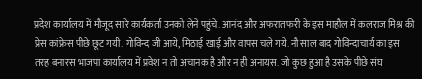प्रदेश कार्यालय में मौजूद सारे कार्यकर्ता उनको लेने पहुंचे. आनंद और अफरातफरी के इस माहौल में कलराज मिश्र की प्रेस कांफ्रेस पीछे छूट गयी. गोविन्द जी आये, मिठाई खाई और वापस चले गये. नौ साल बाद गोविन्दाचार्य का इस तरह बनारस भाजपा कार्यालय में प्रवेश न तो अचानक है और न ही अनायस. जो कुछ हुआ है उसके पीछे संघ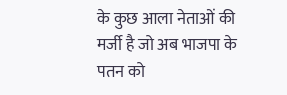के कुछ आला नेताओं की मर्जी है जो अब भाजपा के पतन को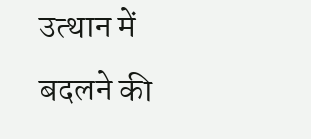उत्थान में बदलने की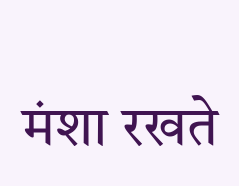मंशा रखते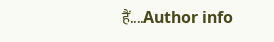हैं....Author info